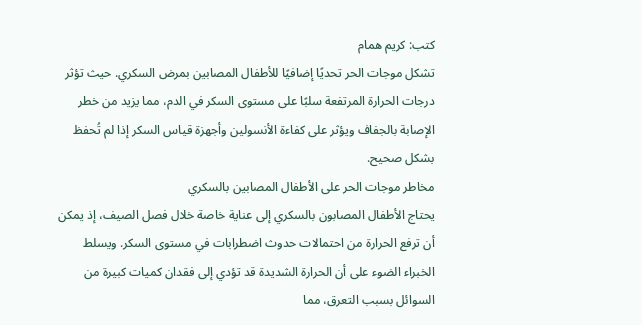كتب: كريم همام
تشكل موجات الحر تحديًا إضافيًا للأطفال المصابين بمرض السكري. حيث تؤثر درجات الحرارة المرتفعة سلبًا على مستوى السكر في الدم، مما يزيد من خطر الإصابة بالجفاف ويؤثر على كفاءة الأنسولين وأجهزة قياس السكر إذا لم تُحفظ بشكل صحيح.
مخاطر موجات الحر على الأطفال المصابين بالسكري
يحتاج الأطفال المصابون بالسكري إلى عناية خاصة خلال فصل الصيف، إذ يمكن أن ترفع الحرارة من احتمالات حدوث اضطرابات في مستوى السكر. ويسلط الخبراء الضوء على أن الحرارة الشديدة قد تؤدي إلى فقدان كميات كبيرة من السوائل بسبب التعرق، مما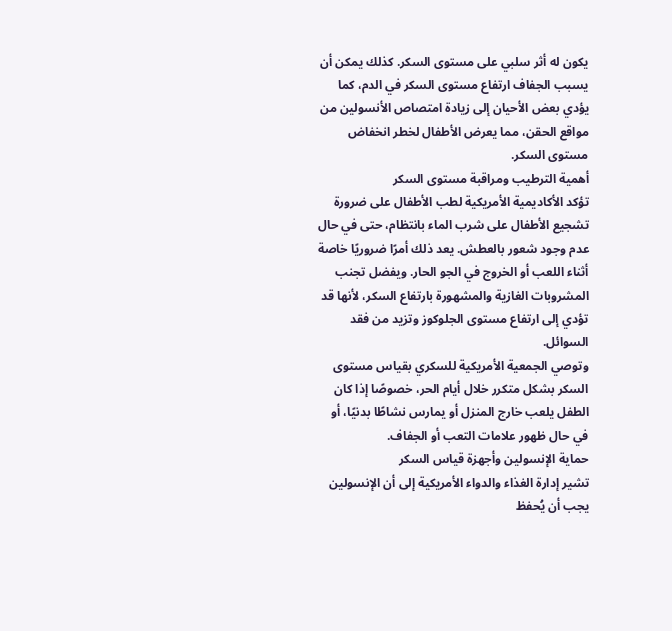يكون له أثر سلبي على مستوى السكر. كذلك يمكن أن يسبب الجفاف ارتفاع مستوى السكر في الدم، كما يؤدي بعض الأحيان إلى زيادة امتصاص الأنسولين من مواقع الحقن، مما يعرض الأطفال لخطر انخفاض مستوى السكر.
أهمية الترطيب ومراقبة مستوى السكر
تؤكد الأكاديمية الأمريكية لطب الأطفال على ضرورة تشجيع الأطفال على شرب الماء بانتظام، حتى في حال عدم وجود شعور بالعطش. يعد ذلك أمرًا ضروريًا خاصة أثناء اللعب أو الخروج في الجو الحار. ويفضل تجنب المشروبات الغازية والمشهورة بارتفاع السكر، لأنها قد تؤدي إلى ارتفاع مستوى الجلوكوز وتزيد من فقد السوائل.
وتوصي الجمعية الأمريكية للسكري بقياس مستوى السكر بشكل متكرر خلال أيام الحر، خصوصًا إذا كان الطفل يلعب خارج المنزل أو يمارس نشاطًا بدنيًا، أو في حال ظهور علامات التعب أو الجفاف.
حماية الإنسولين وأجهزة قياس السكر
تشير إدارة الغذاء والدواء الأمريكية إلى أن الإنسولين يجب أن يُحفظ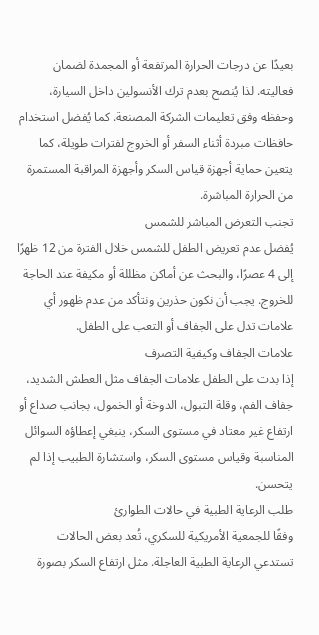بعيدًا عن درجات الحرارة المرتفعة أو المجمدة لضمان فعاليته. لذا يُنصح بعدم ترك الأنسولين داخل السيارة، وحفظه وفق تعليمات الشركة المصنعة. كما يُفضل استخدام حافظات مبردة أثناء السفر أو الخروج لفترات طويلة، كما يتعين حماية أجهزة قياس السكر وأجهزة المراقبة المستمرة من الحرارة المباشرة.
تجنب التعرض المباشر للشمس
يُفضل عدم تعريض الطفل للشمس خلال الفترة من 12 ظهرًا إلى 4 عصرًا، والبحث عن أماكن مظللة أو مكيفة عند الحاجة للخروج. يجب أن نكون حذرين ونتأكد من عدم ظهور أي علامات تدل على الجفاف أو التعب على الطفل.
علامات الجفاف وكيفية التصرف
إذا بدت على الطفل علامات الجفاف مثل العطش الشديد، جفاف الفم، وقلة التبول، الدوخة أو الخمول، بجانب صداع أو ارتفاع غير معتاد في مستوى السكر، ينبغي إعطاؤه السوائل المناسبة وقياس مستوى السكر، واستشارة الطبيب إذا لم يتحسن.
طلب الرعاية الطبية في حالات الطوارئ
وفقًا للجمعية الأمريكية للسكري، تُعد بعض الحالات تستدعي الرعاية الطبية العاجلة. مثل ارتفاع السكر بصورة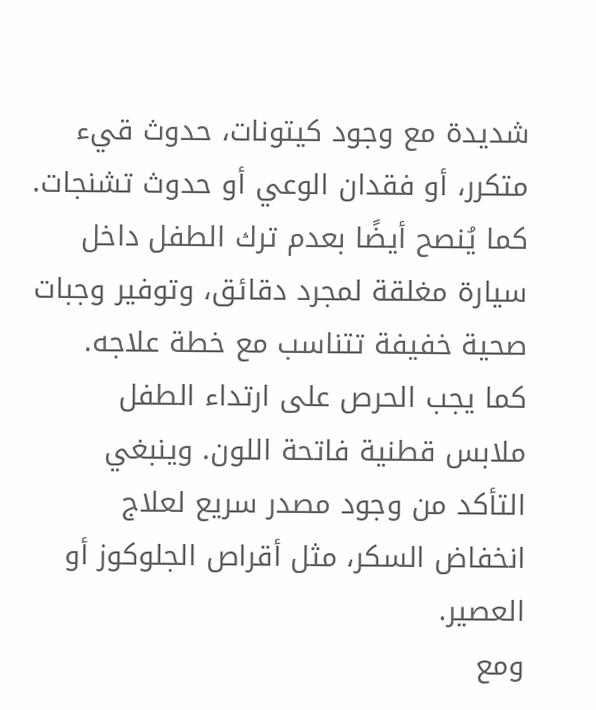شديدة مع وجود كيتونات، حدوث قيء متكرر، أو فقدان الوعي أو حدوث تشنجات. كما يُنصح أيضًا بعدم ترك الطفل داخل سيارة مغلقة لمجرد دقائق، وتوفير وجبات صحية خفيفة تتناسب مع خطة علاجه.
كما يجب الحرص على ارتداء الطفل ملابس قطنية فاتحة اللون. وينبغي التأكد من وجود مصدر سريع لعلاج انخفاض السكر، مثل أقراص الجلوكوز أو العصير.
ومع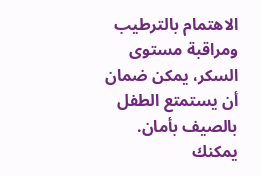الاهتمام بالترطيب ومراقبة مستوى السكر، يمكن ضمان أن يستمتع الطفل بالصيف بأمان.
يمكنك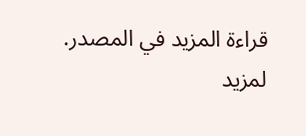قراءة المزيد في المصدر.
لمزيد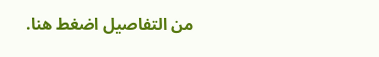من التفاصيل اضغط هنا.